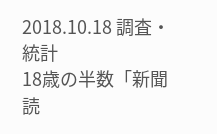2018.10.18 調査・統計
18歳の半数「新聞読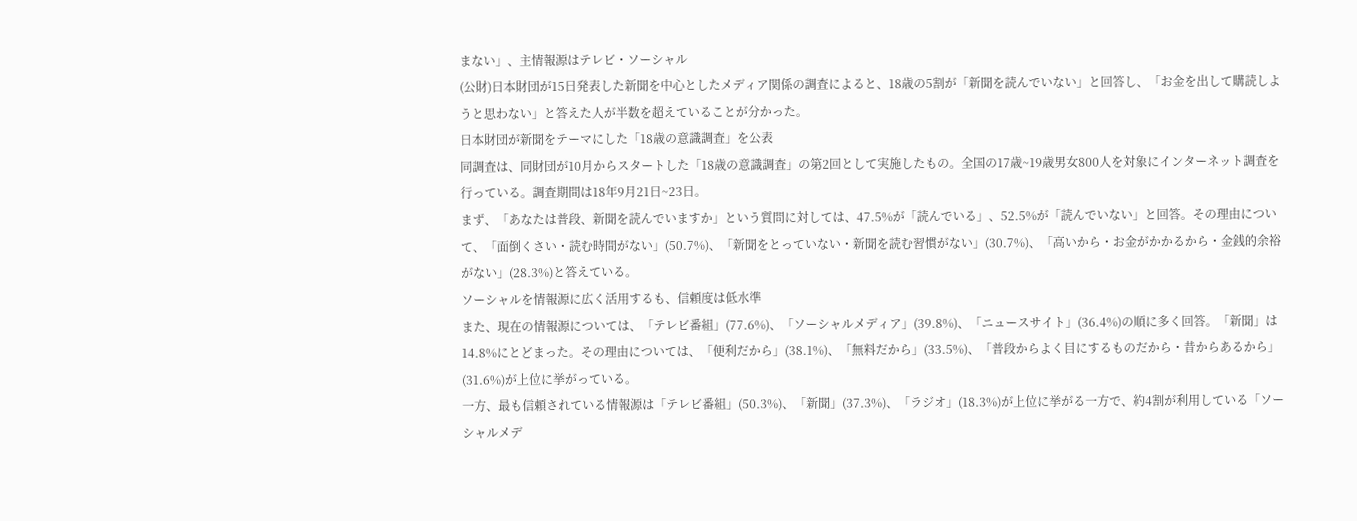まない」、主情報源はテレビ・ソーシャル
(公財)日本財団が15日発表した新聞を中心としたメディア関係の調査によると、18歳の5割が「新聞を読んでいない」と回答し、「お金を出して購読しようと思わない」と答えた人が半数を超えていることが分かった。
日本財団が新聞をテーマにした「18歳の意識調査」を公表
同調査は、同財団が10月からスタートした「18歳の意識調査」の第2回として実施したもの。全国の17歳~19歳男女800人を対象にインターネット調査を行っている。調査期間は18年9月21日~23日。
まず、「あなたは普段、新聞を読んでいますか」という質問に対しては、47.5%が「読んでいる」、52.5%が「読んでいない」と回答。その理由について、「面倒くさい・読む時間がない」(50.7%)、「新聞をとっていない・新聞を読む習慣がない」(30.7%)、「高いから・お金がかかるから・金銭的余裕がない」(28.3%)と答えている。
ソーシャルを情報源に広く活用するも、信頼度は低水準
また、現在の情報源については、「テレビ番組」(77.6%)、「ソーシャルメディア」(39.8%)、「ニュースサイト」(36.4%)の順に多く回答。「新聞」は14.8%にとどまった。その理由については、「便利だから」(38.1%)、「無料だから」(33.5%)、「普段からよく目にするものだから・昔からあるから」(31.6%)が上位に挙がっている。
一方、最も信頼されている情報源は「テレビ番組」(50.3%)、「新聞」(37.3%)、「ラジオ」(18.3%)が上位に挙がる一方で、約4割が利用している「ソーシャルメデ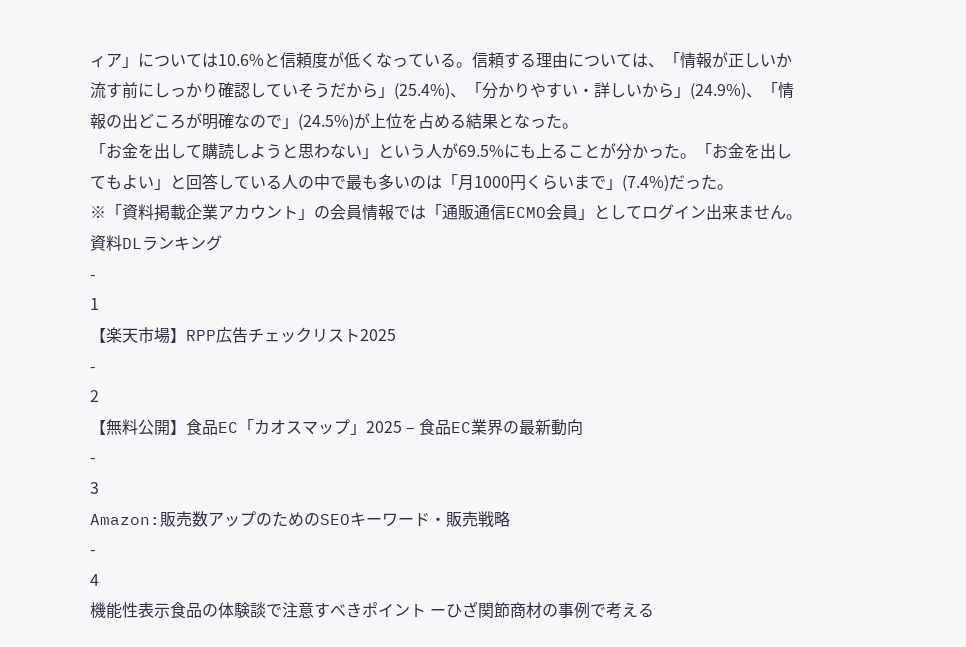ィア」については10.6%と信頼度が低くなっている。信頼する理由については、「情報が正しいか流す前にしっかり確認していそうだから」(25.4%)、「分かりやすい・詳しいから」(24.9%)、「情報の出どころが明確なので」(24.5%)が上位を占める結果となった。
「お金を出して購読しようと思わない」という人が69.5%にも上ることが分かった。「お金を出してもよい」と回答している人の中で最も多いのは「月1000円くらいまで」(7.4%)だった。
※「資料掲載企業アカウント」の会員情報では「通販通信ECMO会員」としてログイン出来ません。
資料DLランキング
-
1
【楽天市場】RPP広告チェックリスト2025
-
2
【無料公開】食品EC「カオスマップ」2025 – 食品EC業界の最新動向
-
3
Amazon:販売数アップのためのSEOキーワード・販売戦略
-
4
機能性表示食品の体験談で注意すべきポイント ーひざ関節商材の事例で考える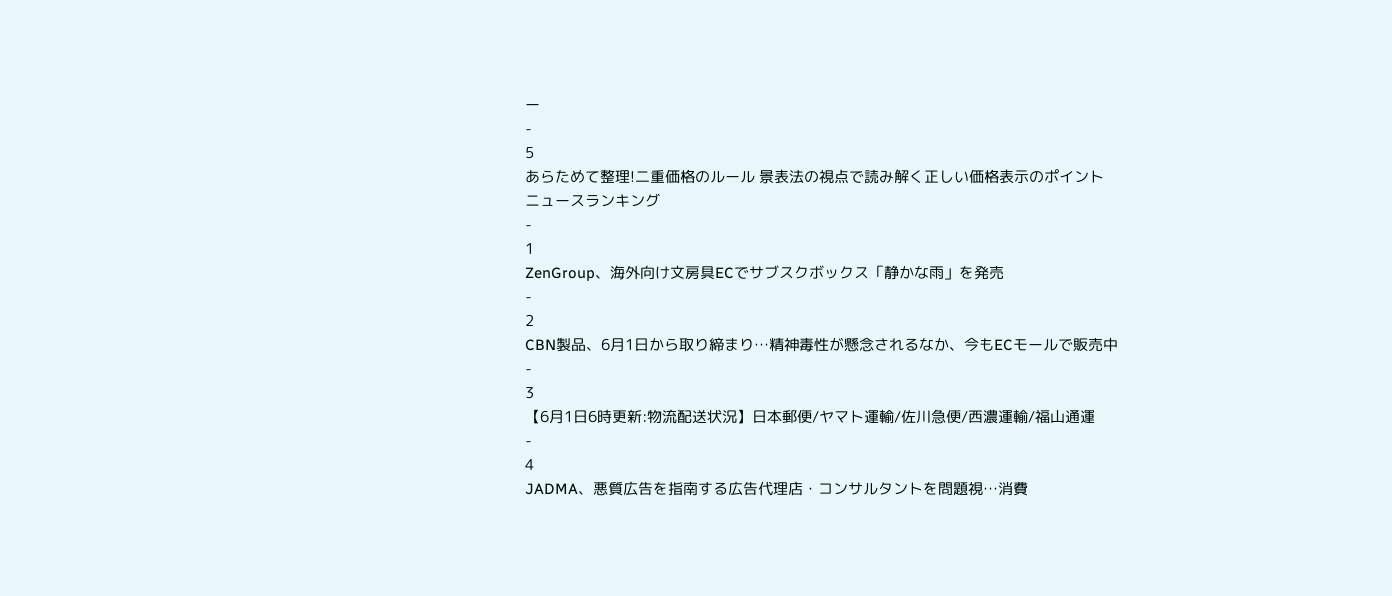ー
-
5
あらためて整理!二重価格のルール 景表法の視点で読み解く正しい価格表示のポイント
ニュースランキング
-
1
ZenGroup、海外向け文房具ECでサブスクボックス「静かな雨」を発売
-
2
CBN製品、6月1日から取り締まり…精神毒性が懸念されるなか、今もECモールで販売中
-
3
【6月1日6時更新:物流配送状況】日本郵便/ヤマト運輸/佐川急便/西濃運輸/福山通運
-
4
JADMA、悪質広告を指南する広告代理店・コンサルタントを問題視…消費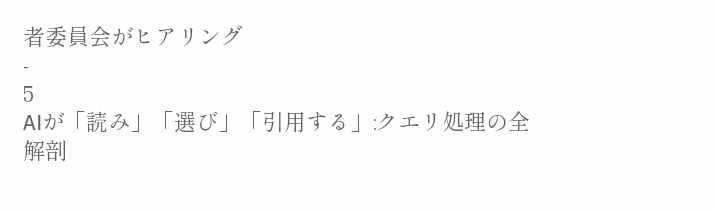者委員会がヒアリング
-
5
AIが「読み」「選び」「引用する」:クエリ処理の全解剖